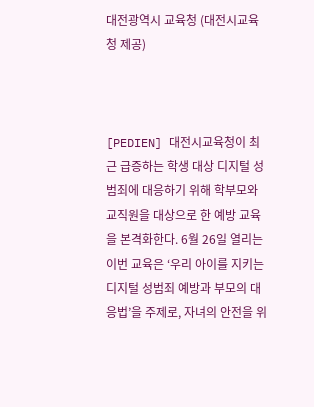대전광역시 교육청 (대전시교육청 제공)



[PEDIEN] 대전시교육청이 최근 급증하는 학생 대상 디지털 성범죄에 대응하기 위해 학부모와 교직원을 대상으로 한 예방 교육을 본격화한다. 6월 26일 열리는 이번 교육은 ‘우리 아이를 지키는 디지털 성범죄 예방과 부모의 대응법’을 주제로, 자녀의 안전을 위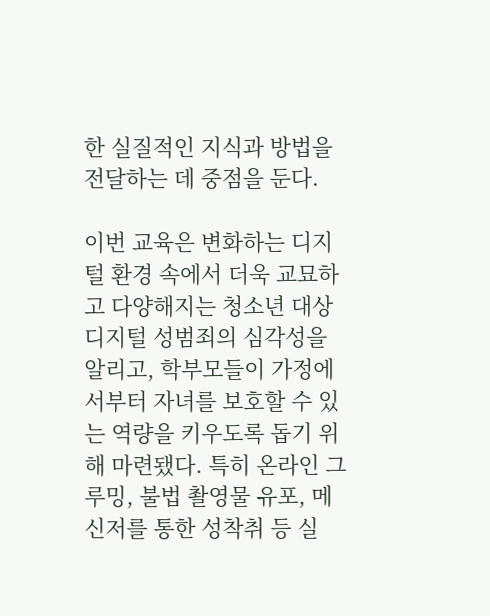한 실질적인 지식과 방법을 전달하는 데 중점을 둔다.

이번 교육은 변화하는 디지털 환경 속에서 더욱 교묘하고 다양해지는 청소년 대상 디지털 성범죄의 심각성을 알리고, 학부모들이 가정에서부터 자녀를 보호할 수 있는 역량을 키우도록 돕기 위해 마련됐다. 특히 온라인 그루밍, 불법 촬영물 유포, 메신저를 통한 성착취 등 실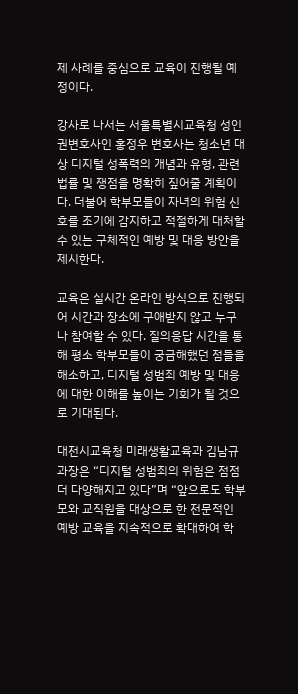제 사례를 중심으로 교육이 진행될 예정이다.

강사로 나서는 서울특별시교육청 성인권변호사인 홍정우 변호사는 청소년 대상 디지털 성폭력의 개념과 유형, 관련 법률 및 쟁점을 명확히 짚어줄 계획이다. 더불어 학부모들이 자녀의 위험 신호를 조기에 감지하고 적절하게 대처할 수 있는 구체적인 예방 및 대응 방안을 제시한다.

교육은 실시간 온라인 방식으로 진행되어 시간과 장소에 구애받지 않고 누구나 참여할 수 있다. 질의응답 시간을 통해 평소 학부모들이 궁금해했던 점들을 해소하고, 디지털 성범죄 예방 및 대응에 대한 이해를 높이는 기회가 될 것으로 기대된다.

대전시교육청 미래생활교육과 김남규 과장은 “디지털 성범죄의 위험은 점점 더 다양해지고 있다”며 “앞으로도 학부모와 교직원을 대상으로 한 전문적인 예방 교육을 지속적으로 확대하여 학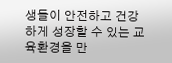생들이 안전하고 건강하게 성장할 수 있는 교육환경을 만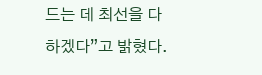드는 데 최선을 다하겠다”고 밝혔다.